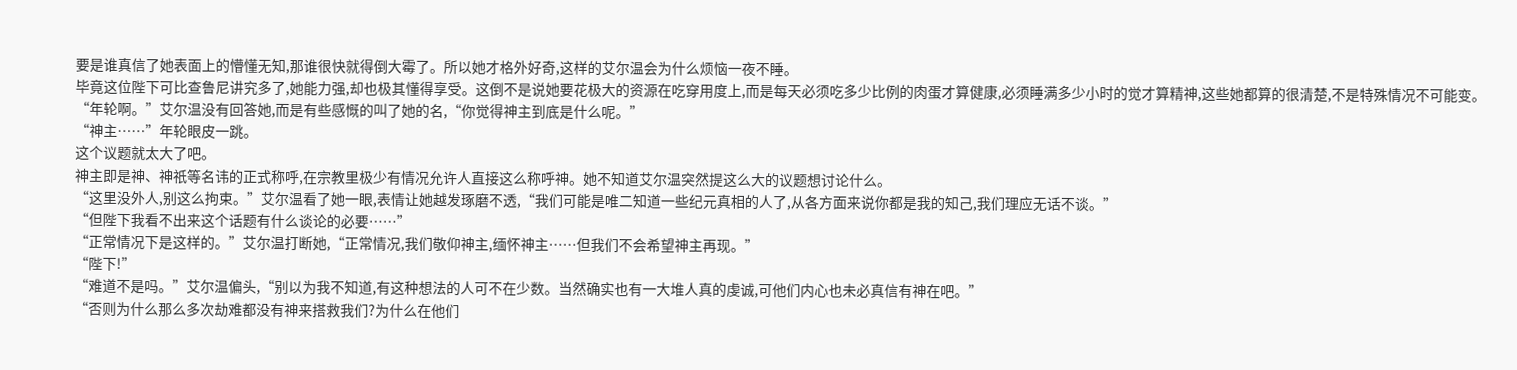要是谁真信了她表面上的懵懂无知,那谁很快就得倒大霉了。所以她才格外好奇,这样的艾尔温会为什么烦恼一夜不睡。
毕竟这位陛下可比查鲁尼讲究多了,她能力强,却也极其懂得享受。这倒不是说她要花极大的资源在吃穿用度上,而是每天必须吃多少比例的肉蛋才算健康,必须睡满多少小时的觉才算精神,这些她都算的很清楚,不是特殊情况不可能变。
“年轮啊。”艾尔温没有回答她,而是有些感慨的叫了她的名,“你觉得神主到底是什么呢。”
“神主……”年轮眼皮一跳。
这个议题就太大了吧。
神主即是神、神祇等名讳的正式称呼,在宗教里极少有情况允许人直接这么称呼神。她不知道艾尔温突然提这么大的议题想讨论什么。
“这里没外人,别这么拘束。”艾尔温看了她一眼,表情让她越发琢磨不透,“我们可能是唯二知道一些纪元真相的人了,从各方面来说你都是我的知己,我们理应无话不谈。”
“但陛下我看不出来这个话题有什么谈论的必要……”
“正常情况下是这样的。”艾尔温打断她,“正常情况,我们敬仰神主,缅怀神主……但我们不会希望神主再现。”
“陛下!”
“难道不是吗。”艾尔温偏头,“别以为我不知道,有这种想法的人可不在少数。当然确实也有一大堆人真的虔诚,可他们内心也未必真信有神在吧。”
“否则为什么那么多次劫难都没有神来搭救我们?为什么在他们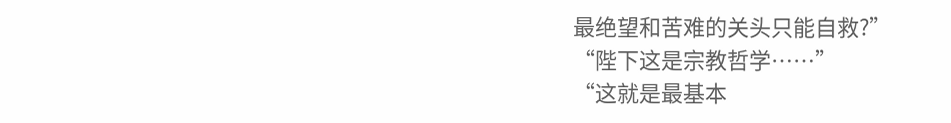最绝望和苦难的关头只能自救?”
“陛下这是宗教哲学……”
“这就是最基本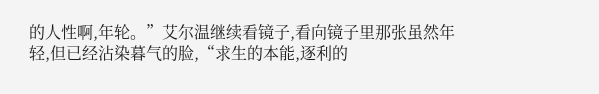的人性啊,年轮。”艾尔温继续看镜子,看向镜子里那张虽然年轻,但已经沾染暮气的脸,“求生的本能,逐利的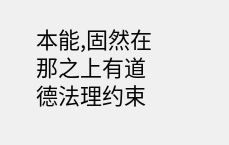本能,固然在那之上有道德法理约束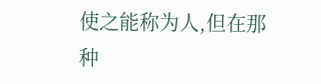使之能称为人,但在那种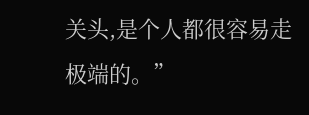关头,是个人都很容易走极端的。”